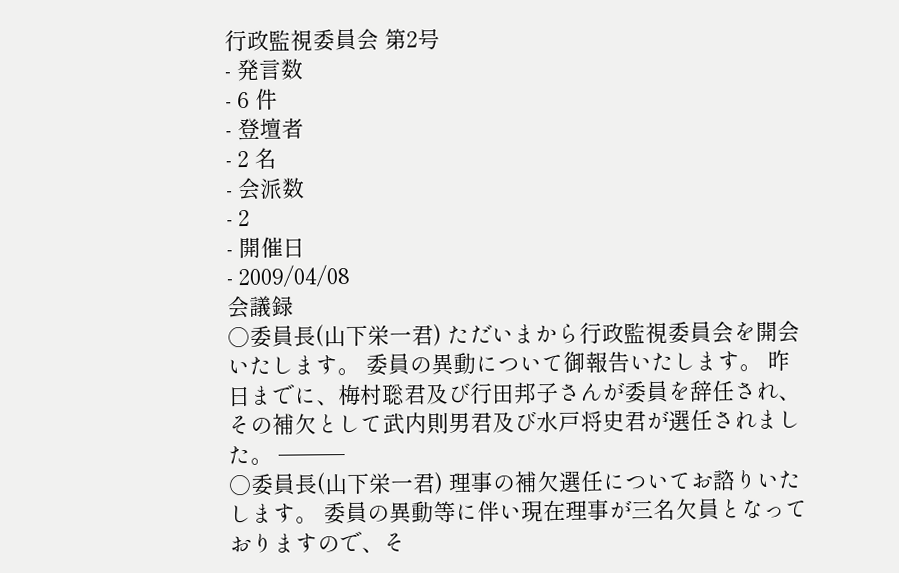行政監視委員会 第2号
- 発言数
- 6 件
- 登壇者
- 2 名
- 会派数
- 2
- 開催日
- 2009/04/08
会議録
○委員長(山下栄一君) ただいまから行政監視委員会を開会いたします。 委員の異動について御報告いたします。 昨日までに、梅村聡君及び行田邦子さんが委員を辞任され、その補欠として武内則男君及び水戸将史君が選任されました。 ───
○委員長(山下栄一君) 理事の補欠選任についてお諮りいたします。 委員の異動等に伴い現在理事が三名欠員となっておりますので、そ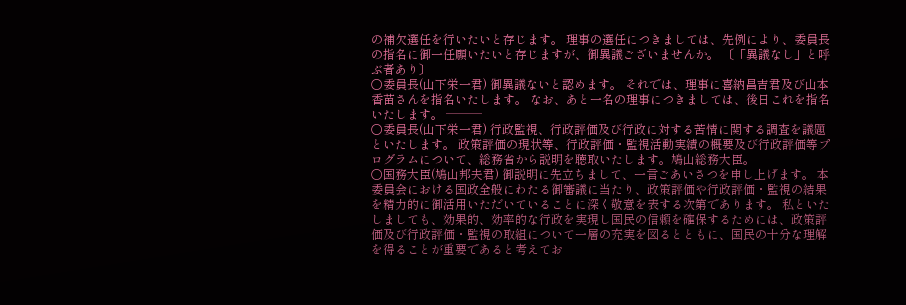の補欠選任を行いたいと存じます。 理事の選任につきましては、先例により、委員長の指名に御一任願いたいと存じますが、御異議ございませんか。 〔「異議なし」と呼ぶ者あり〕
○委員長(山下栄一君) 御異議ないと認めます。 それでは、理事に喜納昌吉君及び山本香苗さんを指名いたします。 なお、あと一名の理事につきましては、後日これを指名いたします。 ───
○委員長(山下栄一君) 行政監視、行政評価及び行政に対する苦情に関する調査を議題といたします。 政策評価の現状等、行政評価・監視活動実績の概要及び行政評価等プログラムについて、総務省から説明を聴取いたします。鳩山総務大臣。
○国務大臣(鳩山邦夫君) 御説明に先立ちまして、一言ごあいさつを申し上げます。 本委員会における国政全般にわたる御審議に当たり、政策評価や行政評価・監視の結果を精力的に御活用いただいていることに深く敬意を表する次第であります。 私といたしましても、効果的、効率的な行政を実現し国民の信頼を確保するためには、政策評価及び行政評価・監視の取組について一層の充実を図るとともに、国民の十分な理解を得ることが重要であると考えてお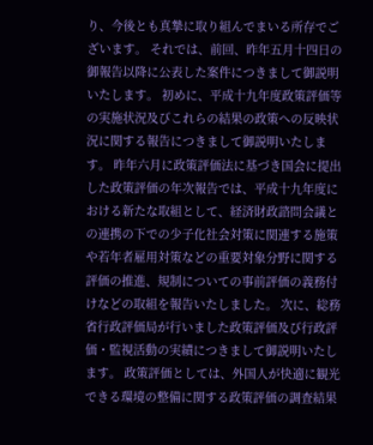り、今後とも真摯に取り組んでまいる所存でございます。 それでは、前回、昨年五月十四日の御報告以降に公表した案件につきまして御説明いたします。 初めに、平成十九年度政策評価等の実施状況及びこれらの結果の政策への反映状況に関する報告につきまして御説明いたします。 昨年六月に政策評価法に基づき国会に提出した政策評価の年次報告では、平成十九年度における新たな取組として、経済財政諮問会議との連携の下での少子化社会対策に関連する施策や若年者雇用対策などの重要対象分野に関する評価の推進、規制についての事前評価の義務付けなどの取組を報告いたしました。 次に、総務省行政評価局が行いました政策評価及び行政評価・監視活動の実績につきまして御説明いたします。 政策評価としては、外国人が快適に観光できる環境の整備に関する政策評価の調査結果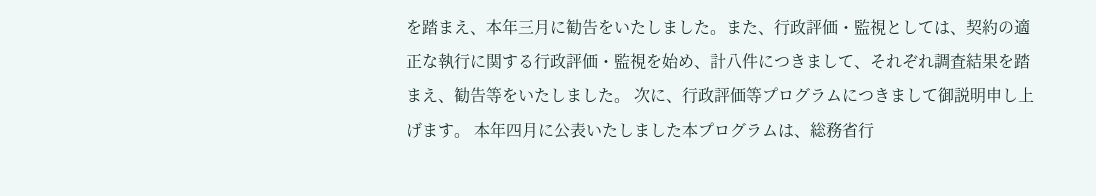を踏まえ、本年三月に勧告をいたしました。また、行政評価・監視としては、契約の適正な執行に関する行政評価・監視を始め、計八件につきまして、それぞれ調査結果を踏まえ、勧告等をいたしました。 次に、行政評価等プログラムにつきまして御説明申し上げます。 本年四月に公表いたしました本プログラムは、総務省行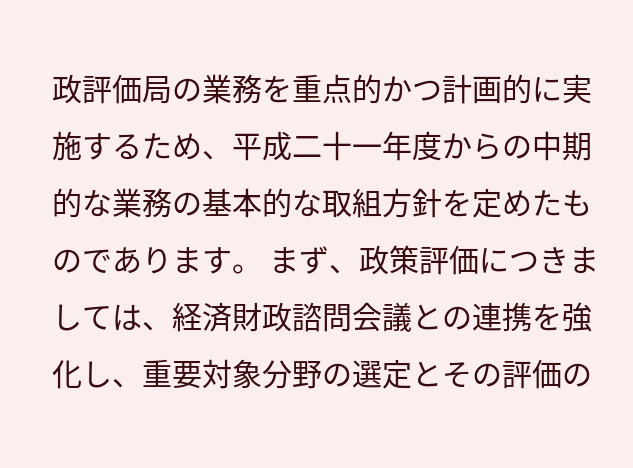政評価局の業務を重点的かつ計画的に実施するため、平成二十一年度からの中期的な業務の基本的な取組方針を定めたものであります。 まず、政策評価につきましては、経済財政諮問会議との連携を強化し、重要対象分野の選定とその評価の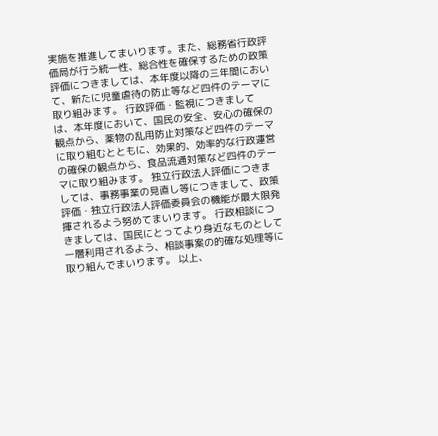実施を推進してまいります。また、総務省行政評価局が行う統一性、総合性を確保するための政策評価につきましては、本年度以降の三年間において、新たに児童虐待の防止等など四件のテーマに取り組みます。 行政評価・監視につきましては、本年度において、国民の安全、安心の確保の観点から、薬物の乱用防止対策など四件のテーマに取り組むとともに、効果的、効率的な行政運営の確保の観点から、食品流通対策など四件のテーマに取り組みます。 独立行政法人評価につきましては、事務事業の見直し等につきまして、政策評価・独立行政法人評価委員会の機能が最大限発揮されるよう努めてまいります。 行政相談につきましては、国民にとってより身近なものとして一層利用されるよう、相談事案の的確な処理等に取り組んでまいります。 以上、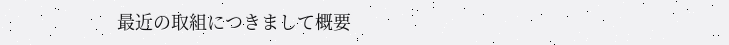最近の取組につきまして概要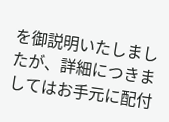を御説明いたしましたが、詳細につきましてはお手元に配付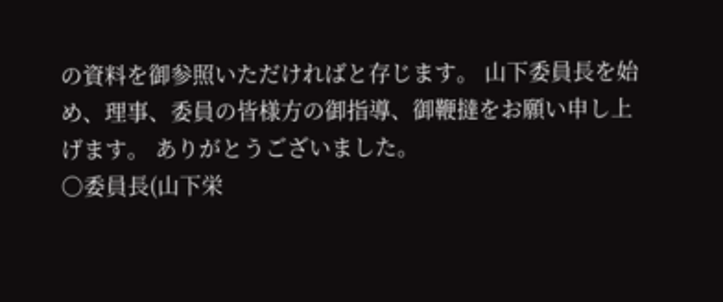の資料を御参照いただければと存じます。 山下委員長を始め、理事、委員の皆様方の御指導、御鞭撻をお願い申し上げます。 ありがとうございました。
○委員長(山下栄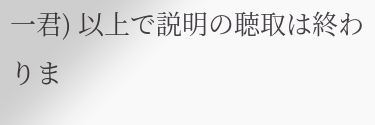一君) 以上で説明の聴取は終わりま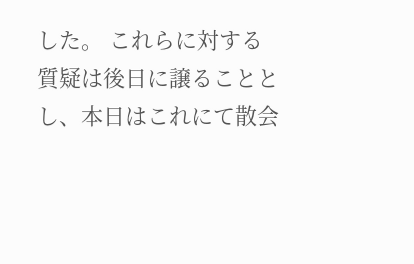した。 これらに対する質疑は後日に譲ることとし、本日はこれにて散会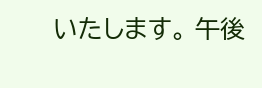いたします。 午後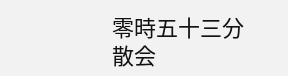零時五十三分散会